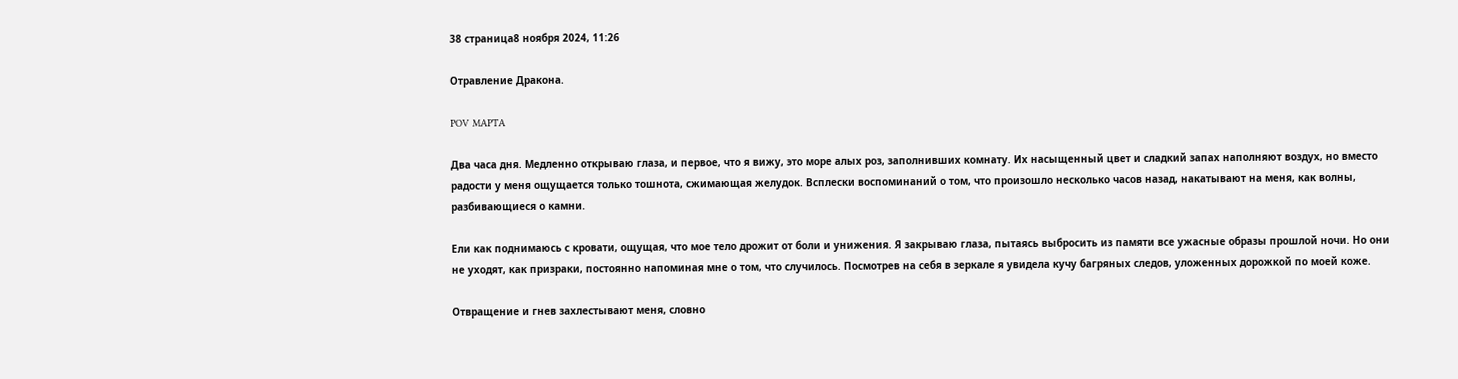38 страница8 ноября 2024, 11:26

Отравление Дракона.

POV MAPTA

Два часа дня. Медленно открываю глаза, и первое, что я вижу, это море алых роз, заполнивших комнату. Их насыщенный цвет и сладкий запах наполняют воздух, но вместо радости у меня ощущается только тошнота, сжимающая желудок. Всплески воспоминаний о том, что произошло несколько часов назад, накатывают на меня, как волны, разбивающиеся о камни.

Ели как поднимаюсь с кровати, ощущая, что мое тело дрожит от боли и унижения. Я закрываю глаза, пытаясь выбросить из памяти все ужасные образы прошлой ночи. Но они не уходят, как призраки, постоянно напоминая мне о том, что случилось. Посмотрев на себя в зеркале я увидела кучу багряных следов, уложенных дорожкой по моей коже.

Отвращение и гнев захлестывают меня, словно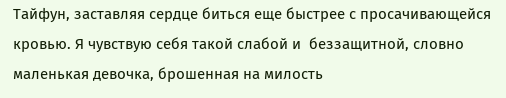Тайфун, заставляя сердце биться еще быстрее с просачивающейся кровью. Я чувствую себя такой слабой и  беззащитной, словно маленькая девочка, брошенная на милость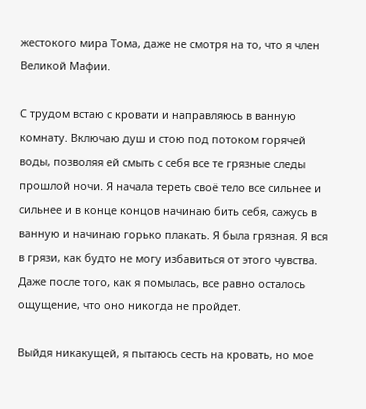жестокого мира Тома, даже не смотря на то, что я член Великой Мафии.

С трудом встаю с кровати и направляюсь в ванную комнату. Включаю душ и стою под потоком горячей воды, позволяя ей смыть с себя все те грязные следы прошлой ночи. Я начала тереть своё тело все сильнее и сильнее и в конце концов начинаю бить себя, сажусь в ванную и начинаю горько плакать. Я была грязная. Я вся в грязи, как будто не могу избавиться от этого чувства. Даже после того, как я помылась, все равно осталось ощущение, что оно никогда не пройдет.

Выйдя никакущей, я пытаюсь сесть на кровать, но мое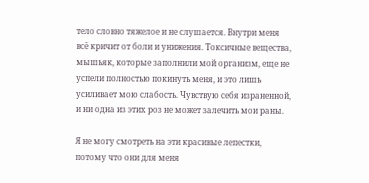тело словно тяжелое и не слушается. Внутри меня всё кричит от боли и унижения. Токсичные вещества, мышьяк, которые заполнили мой организм, еще не успели полностью покинуть меня, и это лишь усиливает мою слабость. Чувствую себя израненной, и ни одна из этих роз не может залечить мои раны.

Я не могу смотреть на эти красивые лепестки, потому что они для меня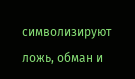символизируют ложь, обман и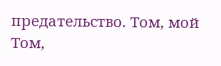предательство. Том, мой Том,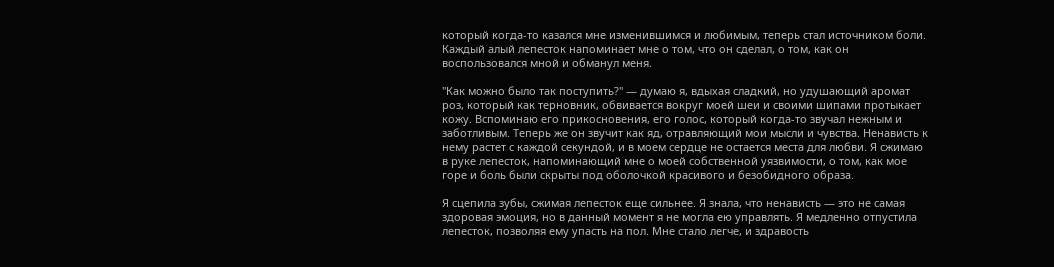который когда-то казался мне изменившимся и любимым, теперь стал источником боли. Каждый алый лепесток напоминает мне о том, что он сделал, о том, как он воспользовался мной и обманул меня.

"Как можно было так поступить?" — думаю я, вдыхая сладкий, но удушающий аромат роз, который как терновник, обвивается вокруг моей шеи и своими шипами протыкает кожу. Вспоминаю его прикосновения, его голос, который когда-то звучал нежным и заботливым. Теперь же он звучит как яд, отравляющий мои мысли и чувства. Ненависть к нему растет с каждой секундой, и в моем сердце не остается места для любви. Я сжимаю в руке лепесток, напоминающий мне о моей собственной уязвимости, о том, как мое горе и боль были скрыты под оболочкой красивого и безобидного образа.

Я сцепила зубы, сжимая лепесток еще сильнее. Я знала, что ненависть — это не самая здоровая эмоция, но в данный момент я не могла ею управлять. Я медленно отпустила лепесток, позволяя ему упасть на пол. Мне стало легче, и здравость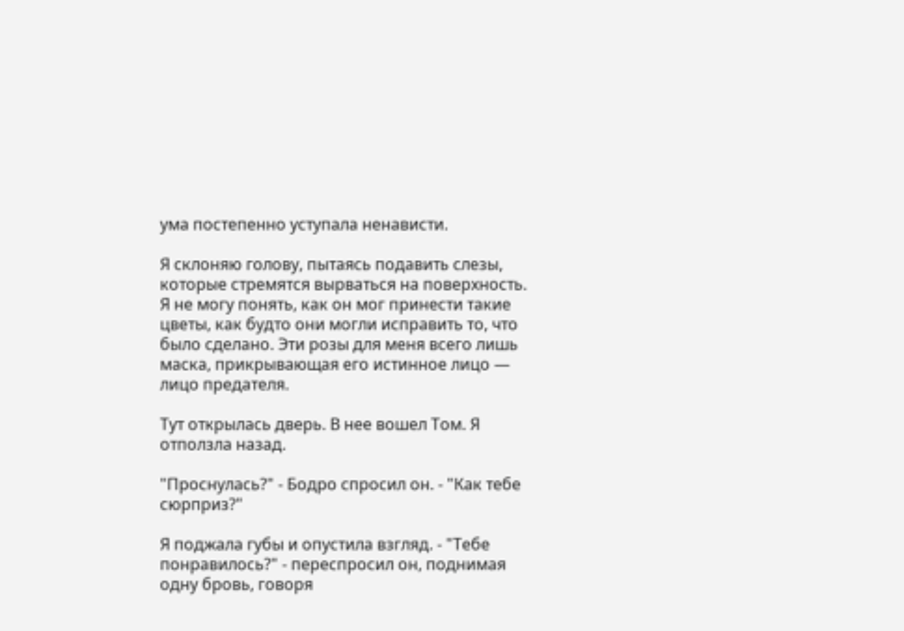ума постепенно уступала ненависти.

Я склоняю голову, пытаясь подавить слезы, которые стремятся вырваться на поверхность. Я не могу понять, как он мог принести такие цветы, как будто они могли исправить то, что было сделано. Эти розы для меня всего лишь маска, прикрывающая его истинное лицо — лицо предателя.

Тут открылась дверь. В нее вошел Том. Я отползла назад.

"Проснулась?" - Бодро спросил он. - "Как тебе сюрприз?"

Я поджала губы и опустила взгляд. - "Тебе понравилось?" - переспросил он, поднимая одну бровь, говоря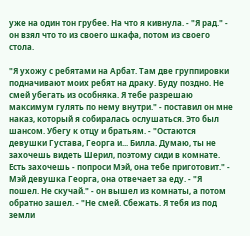уже на один тон грубее. На что я кивнула. - "Я рад." - он взял что то из своего шкафа, потом из своего стола.

"Я ухожу с ребятами на Арбат. Там две группировки подначивают моих ребят на драку. Буду поздно. Не смей убегать из особняка. Я тебе разрешаю максимум гулять по нему внутри." - поставил он мне наказ, который я собиралась ослушаться. Это был шансом. Убегу к отцу и братьям. - "Остаются девушки Густава, Георга и... Билла. Думаю, ты не захочешь видеть Шерил, поэтому сиди в комнате. Есть захочешь - попроси Мэй, она тебе приготовит." - Мэй девушка Георга, она отвечает за еду. - "Я пошел. Не скучай." - он вышел из комнаты, а потом обратно зашел. - "Не смей. Сбежать. Я тебя из под земли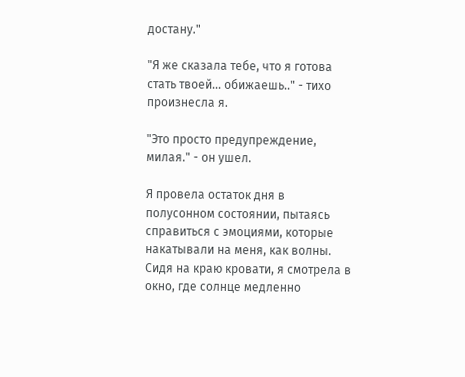достану."

"Я же сказала тебе, что я готова стать твоей... обижаешь.." - тихо произнесла я.

"Это просто предупреждение, милая." - он ушел.

Я провела остаток дня в полусонном состоянии, пытаясь справиться с эмоциями, которые накатывали на меня, как волны. Сидя на краю кровати, я смотрела в окно, где солнце медленно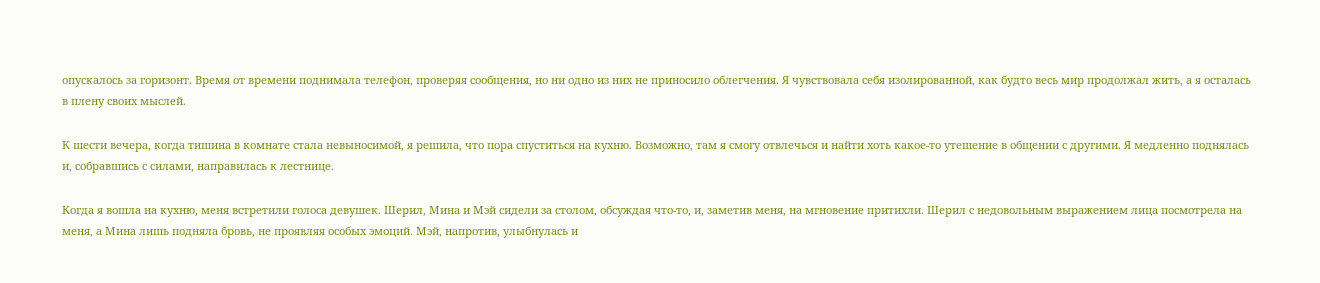опускалось за горизонт. Время от времени поднимала телефон, проверяя сообщения, но ни одно из них не приносило облегчения. Я чувствовала себя изолированной, как будто весь мир продолжал жить, а я осталась в плену своих мыслей.

К шести вечера, когда тишина в комнате стала невыносимой, я решила, что пора спуститься на кухню. Возможно, там я смогу отвлечься и найти хоть какое-то утешение в общении с другими. Я медленно поднялась и, собравшись с силами, направилась к лестнице.

Когда я вошла на кухню, меня встретили голоса девушек. Шерил, Мина и Мэй сидели за столом, обсуждая что-то, и, заметив меня, на мгновение притихли. Шерил с недовольным выражением лица посмотрела на меня, а Мина лишь подняла бровь, не проявляя особых эмоций. Мэй, напротив, улыбнулась и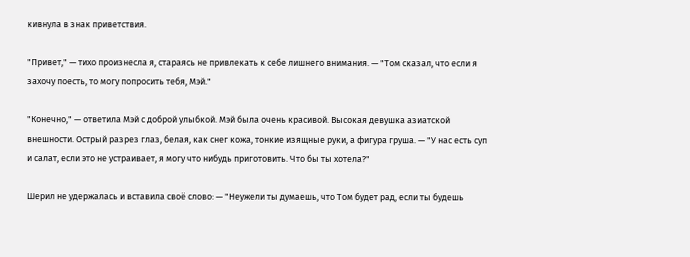кивнула в знак приветствия.

"Привет," — тихо произнесла я, стараясь не привлекать к себе лишнего внимания. — "Том сказал, что если я захочу поесть, то могу попросить тебя, Мэй."

"Конечно," — ответила Мэй с доброй улыбкой. Мэй была очень красивой. Высокая девушка азиатской внешности. Острый разрез глаз, белая, как снег кожа, тонкие изящные руки, а фигура груша. — "У нас есть суп и салат, если это не устраивает, я могу что нибудь приготовить. Что бы ты хотела?"

Шерил не удержалась и вставила своё слово: — "Неужели ты думаешь, что Том будет рад, если ты будешь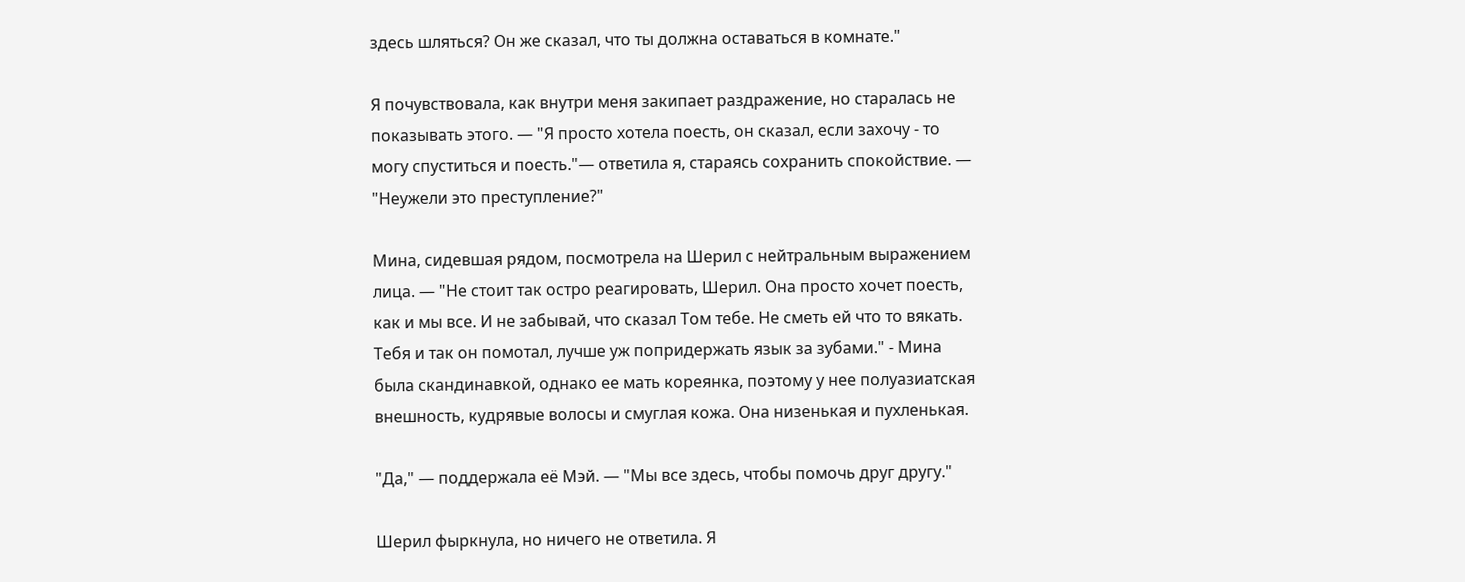здесь шляться? Он же сказал, что ты должна оставаться в комнате."

Я почувствовала, как внутри меня закипает раздражение, но старалась не показывать этого. — "Я просто хотела поесть, он сказал, если захочу - то могу спуститься и поесть."— ответила я, стараясь сохранить спокойствие. — "Неужели это преступление?"

Мина, сидевшая рядом, посмотрела на Шерил с нейтральным выражением лица. — "Не стоит так остро реагировать, Шерил. Она просто хочет поесть, как и мы все. И не забывай, что сказал Том тебе. Не сметь ей что то вякать. Тебя и так он помотал, лучше уж попридержать язык за зубами." - Мина была скандинавкой, однако ее мать кореянка, поэтому у нее полуазиатская внешность, кудрявые волосы и смуглая кожа. Она низенькая и пухленькая.

"Да," — поддержала её Мэй. — "Мы все здесь, чтобы помочь друг другу."

Шерил фыркнула, но ничего не ответила. Я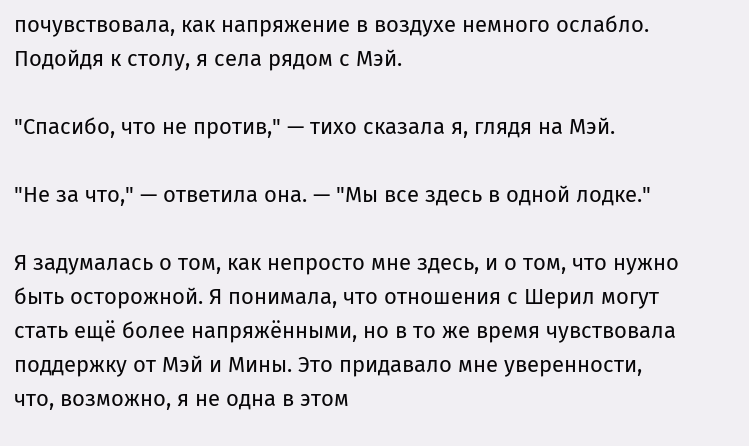почувствовала, как напряжение в воздухе немного ослабло. Подойдя к столу, я села рядом с Мэй.

"Спасибо, что не против," — тихо сказала я, глядя на Мэй.

"Не за что," — ответила она. — "Мы все здесь в одной лодке."

Я задумалась о том, как непросто мне здесь, и о том, что нужно быть осторожной. Я понимала, что отношения с Шерил могут стать ещё более напряжёнными, но в то же время чувствовала поддержку от Мэй и Мины. Это придавало мне уверенности, что, возможно, я не одна в этом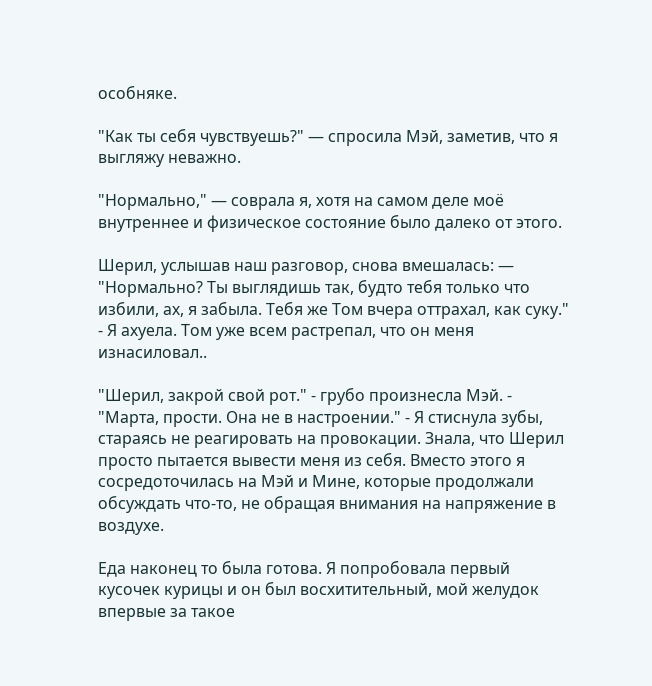особняке.

"Как ты себя чувствуешь?" — спросила Мэй, заметив, что я выгляжу неважно.

"Нормально," — соврала я, хотя на самом деле моё внутреннее и физическое состояние было далеко от этого.

Шерил, услышав наш разговор, снова вмешалась: — "Нормально? Ты выглядишь так, будто тебя только что избили, ах, я забыла. Тебя же Том вчера оттрахал, как суку." - Я ахуела. Том уже всем растрепал, что он меня изнасиловал..

"Шерил, закрой свой рот." - грубо произнесла Мэй. - "Марта, прости. Она не в настроении." - Я стиснула зубы, стараясь не реагировать на провокации. Знала, что Шерил просто пытается вывести меня из себя. Вместо этого я сосредоточилась на Мэй и Мине, которые продолжали обсуждать что-то, не обращая внимания на напряжение в воздухе.

Еда наконец то была готова. Я попробовала первый кусочек курицы и он был восхитительный, мой желудок впервые за такое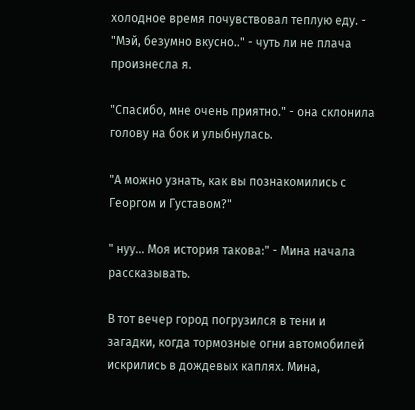холодное время почувствовал теплую еду. - "Мэй, безумно вкусно.." - чуть ли не плача произнесла я.

"Спасибо, мне очень приятно." - она склонила голову на бок и улыбнулась.

"А можно узнать, как вы познакомились с Георгом и Густавом?"

" нуу... Моя история такова:" - Мина начала рассказывать.

В тот вечер город погрузился в тени и загадки, когда тормозные огни автомобилей искрились в дождевых каплях. Мина,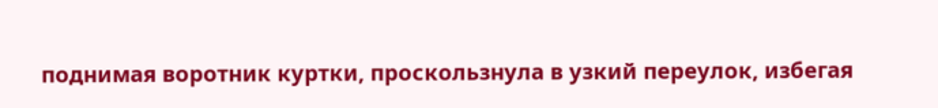поднимая воротник куртки, проскользнула в узкий переулок, избегая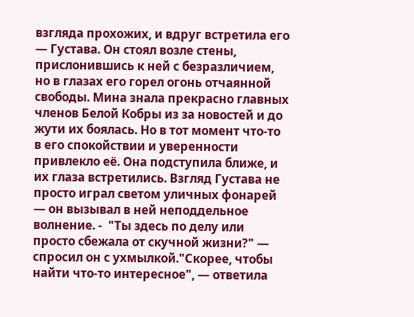взгляда прохожих, и вдруг встретила его — Густава. Он стоял возле стены, прислонившись к ней с безразличием, но в глазах его горел огонь отчаянной свободы. Мина знала прекрасно главных членов Белой Кобры из за новостей и до жути их боялась. Но в тот момент что-то в его спокойствии и уверенности привлекло её. Она подступила ближе, и их глаза встретились. Взгляд Густава не просто играл светом уличных фонарей — он вызывал в ней неподдельное волнение. -  "Ты здесь по делу или просто сбежала от скучной жизни?" — спросил он с ухмылкой."Скорее, чтобы найти что-то интересное", — ответила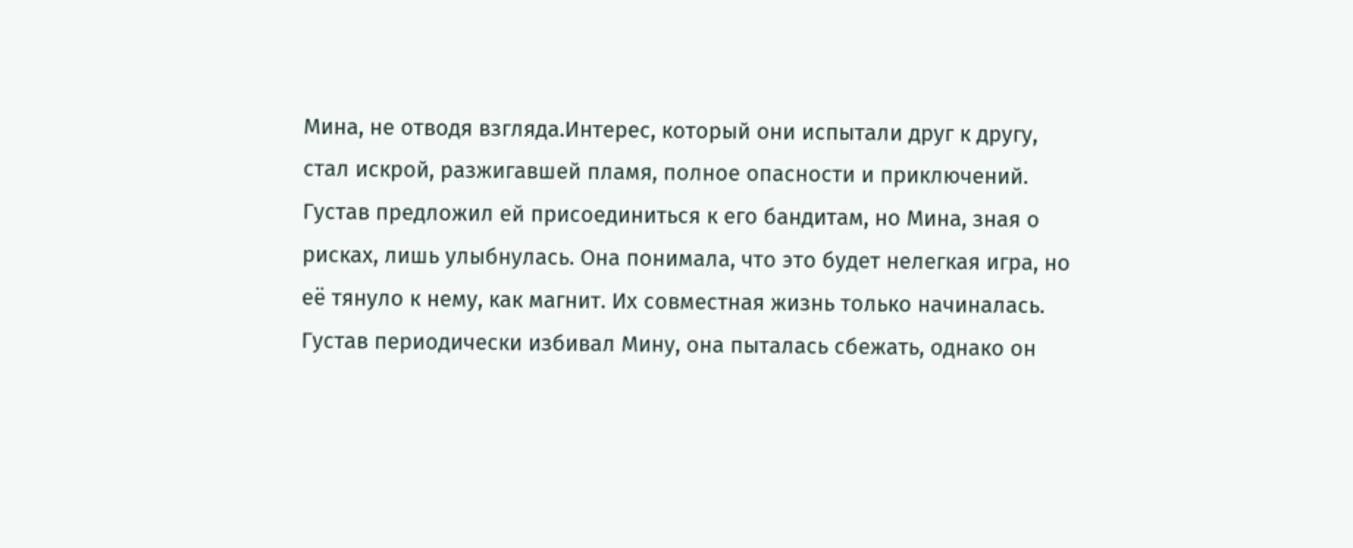Мина, не отводя взгляда.Интерес, который они испытали друг к другу, стал искрой, разжигавшей пламя, полное опасности и приключений. Густав предложил ей присоединиться к его бандитам, но Мина, зная о рисках, лишь улыбнулась. Она понимала, что это будет нелегкая игра, но её тянуло к нему, как магнит. Их совместная жизнь только начиналась. Густав периодически избивал Мину, она пыталась сбежать, однако он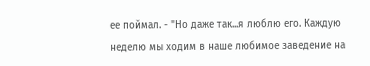ее поймал. - "Но даже так...я люблю его. Каждую неделю мы ходим в наше любимое заведение на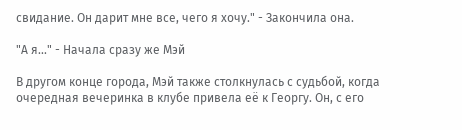свидание. Он дарит мне все, чего я хочу." - Закончила она.

"А я..." - Начала сразу же Мэй

В другом конце города, Мэй также столкнулась с судьбой, когда очередная вечеринка в клубе привела её к Георгу. Он, с его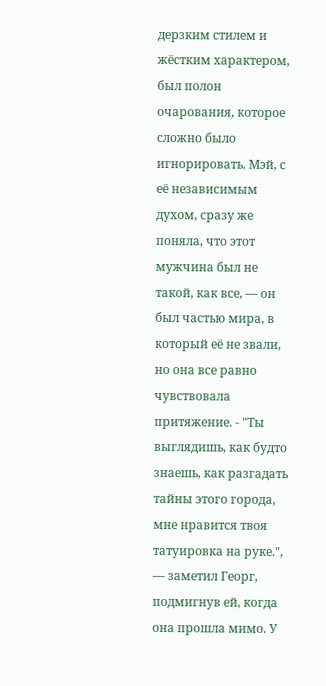дерзким стилем и жёстким характером, был полон очарования, которое сложно было игнорировать. Мэй, с её независимым духом, сразу же поняла, что этот мужчина был не такой, как все, — он был частью мира, в который её не звали, но она все равно чувствовала притяжение. - "Ты выглядишь, как будто знаешь, как разгадать тайны этого города, мне нравится твоя татуировка на руке.", — заметил Георг, подмигнув ей, когда она прошла мимо. У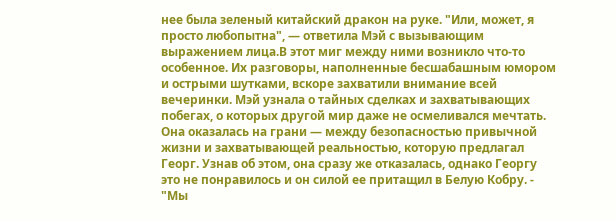нее была зеленый китайский дракон на руке. "Или, может, я просто любопытна", — ответила Мэй с вызывающим выражением лица.В этот миг между ними возникло что-то особенное. Их разговоры, наполненные бесшабашным юмором и острыми шутками, вскоре захватили внимание всей вечеринки. Мэй узнала о тайных сделках и захватывающих побегах, о которых другой мир даже не осмеливался мечтать. Она оказалась на грани — между безопасностью привычной жизни и захватывающей реальностью, которую предлагал Георг. Узнав об этом, она сразу же отказалась, однако Георгу это не понравилось и он силой ее притащил в Белую Кобру. - "Мы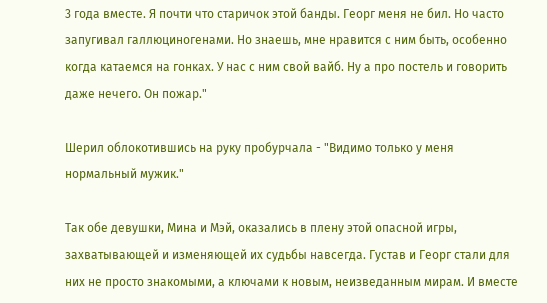3 года вместе. Я почти что старичок этой банды. Георг меня не бил. Но часто запугивал галлюциногенами. Но знаешь, мне нравится с ним быть, особенно когда катаемся на гонках. У нас с ним свой вайб. Ну а про постель и говорить даже нечего. Он пожар."

Шерил облокотившись на руку пробурчала - "Видимо только у меня нормальный мужик."

Так обе девушки, Мина и Мэй, оказались в плену этой опасной игры, захватывающей и изменяющей их судьбы навсегда. Густав и Георг стали для них не просто знакомыми, а ключами к новым, неизведанным мирам. И вместе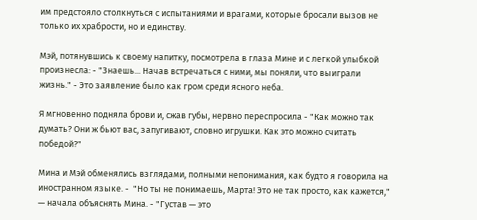им предстояло столкнуться с испытаниями и врагами, которые бросали вызов не только их храбрости, но и единству.

Мэй, потянувшись к своему напитку, посмотрела в глаза Мине и с легкой улыбкой произнесла: - "Знаешь... Начав встречаться с ними, мы поняли, что выиграли жизнь." - Это заявление было как гром среди ясного неба.

Я мгновенно подняла брови и, сжав губы, нервно переспросила - "Как можно так думать? Они ж бьют вас, запугивают, словно игрушки. Как это можно считать победой?"

Мина и Мэй обменялись взглядами, полными непонимания, как будто я говорила на иностранном языке. -  "Но ты не понимаешь, Марта! Это не так просто, как кажется," — начала объяснять Мина. - "Густав — это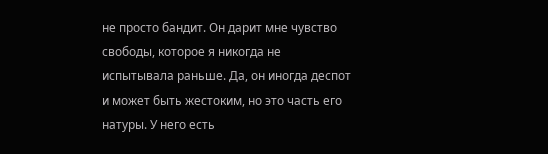не просто бандит. Он дарит мне чувство свободы, которое я никогда не испытывала раньше. Да, он иногда деспот и может быть жестоким, но это часть его натуры. У него есть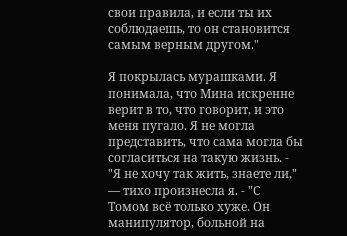свои правила, и если ты их соблюдаешь, то он становится самым верным другом."

Я покрылась мурашками. Я понимала, что Мина искренне верит в то, что говорит, и это меня пугало. Я не могла представить, что сама могла бы согласиться на такую жизнь. - "Я не хочу так жить, знаете ли," — тихо произнесла я. - "С Томом всё только хуже. Он манипулятор, больной на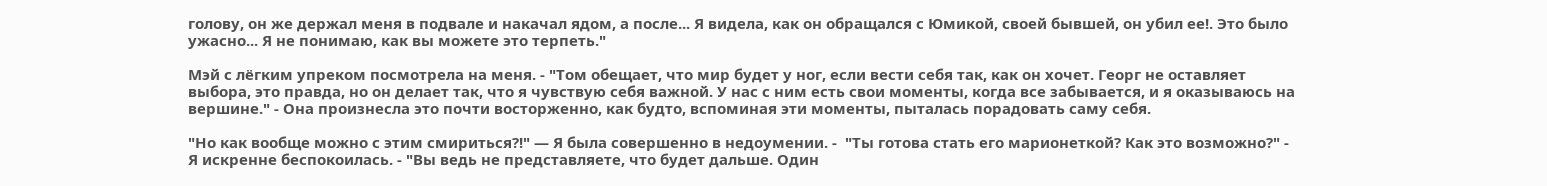голову, он же держал меня в подвале и накачал ядом, а после... Я видела, как он обращался с Юмикой, своей бывшей, он убил ее!. Это было ужасно... Я не понимаю, как вы можете это терпеть."

Мэй с лёгким упреком посмотрела на меня. - "Том обещает, что мир будет у ног, если вести себя так, как он хочет. Георг не оставляет выбора, это правда, но он делает так, что я чувствую себя важной. У нас с ним есть свои моменты, когда все забывается, и я оказываюсь на вершине." - Она произнесла это почти восторженно, как будто, вспоминая эти моменты, пыталась порадовать саму себя.

"Но как вообще можно с этим смириться?!" — Я была совершенно в недоумении. -  "Ты готова стать его марионеткой? Как это возможно?" - Я искренне беспокоилась. - "Вы ведь не представляете, что будет дальше. Один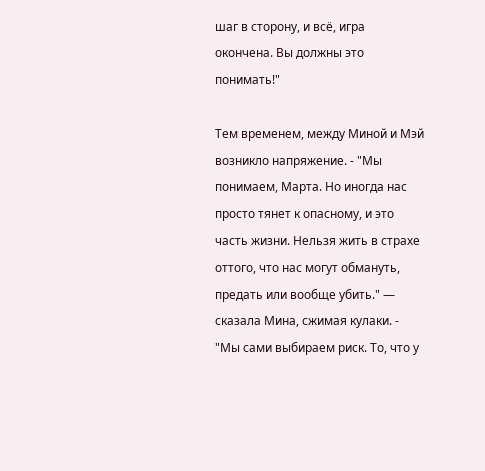шаг в сторону, и всё, игра окончена. Вы должны это понимать!"

Тем временем, между Миной и Мэй возникло напряжение. - "Мы понимаем, Марта. Но иногда нас просто тянет к опасному, и это часть жизни. Нельзя жить в страхе оттого, что нас могут обмануть, предать или вообще убить." — сказала Мина, сжимая кулаки. - "Мы сами выбираем риск. То, что у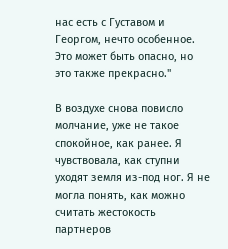нас есть с Густавом и Георгом, нечто особенное. Это может быть опасно, но это также прекрасно."

В воздухе снова повисло молчание, уже не такое спокойное, как ранее. Я чувствовала, как ступни уходят земля из-под ног. Я не могла понять, как можно считать жестокость партнеров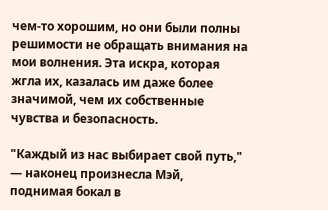чем-то хорошим, но они были полны решимости не обращать внимания на мои волнения. Эта искра, которая жгла их, казалась им даже более значимой, чем их собственные чувства и безопасность.

"Каждый из нас выбирает свой путь," — наконец произнесла Мэй, поднимая бокал в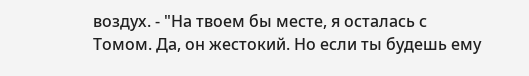воздух. - "На твоем бы месте, я осталась с Томом. Да, он жестокий. Но если ты будешь ему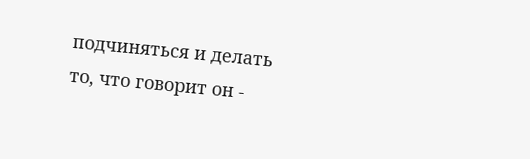подчиняться и делать то, что говорит он -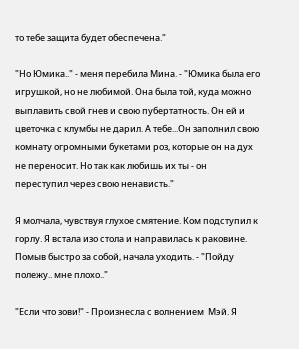то тебе защита будет обеспечена."

"Но Юмика.." - меня перебила Мина. - "Юмика была его игрушкой, но не любимой. Она была той, куда можно выплавить свой гнев и свою пубертатность. Он ей и цветочка с клумбы не дарил. А тебе...Он заполнил свою комнату огромными букетами роз, которые он на дух не переносит. Но так как любишь их ты - он переступил через свою ненависть."

Я молчала, чувствуя глухое смятение. Ком подступил к горлу. Я встала изо стола и направилась к раковине. Помыв быстро за собой, начала уходить. - "Пойду полежу.. мне плохо.."

"Если что зови!" - Произнесла с волнением  Мэй. Я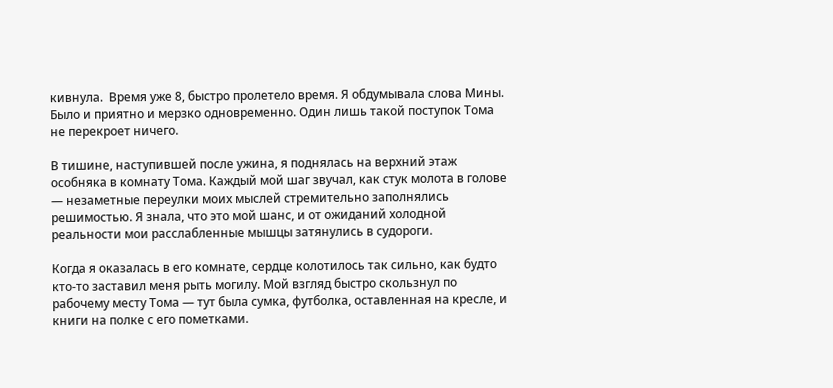кивнула.  Время уже 8, быстро пролетело время. Я обдумывала слова Мины. Было и приятно и мерзко одновременно. Один лишь такой поступок Тома не перекроет ничего.

В тишине, наступившей после ужина, я поднялась на верхний этаж особняка в комнату Тома. Каждый мой шаг звучал, как стук молота в голове — незаметные переулки моих мыслей стремительно заполнялись решимостью. Я знала, что это мой шанс, и от ожиданий холодной реальности мои расслабленные мышцы затянулись в судороги.

Когда я оказалась в его комнате, сердце колотилось так сильно, как будто кто-то заставил меня рыть могилу. Мой взгляд быстро скользнул по рабочему месту Тома — тут была сумка, футболка, оставленная на кресле, и книги на полке с его пометками.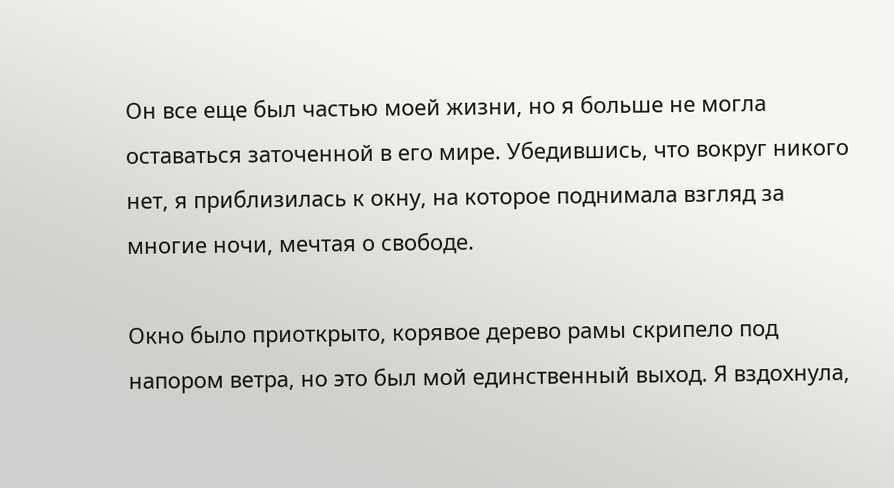Он все еще был частью моей жизни, но я больше не могла оставаться заточенной в его мире. Убедившись, что вокруг никого нет, я приблизилась к окну, на которое поднимала взгляд за многие ночи, мечтая о свободе.

Окно было приоткрыто, корявое дерево рамы скрипело под напором ветра, но это был мой единственный выход. Я вздохнула,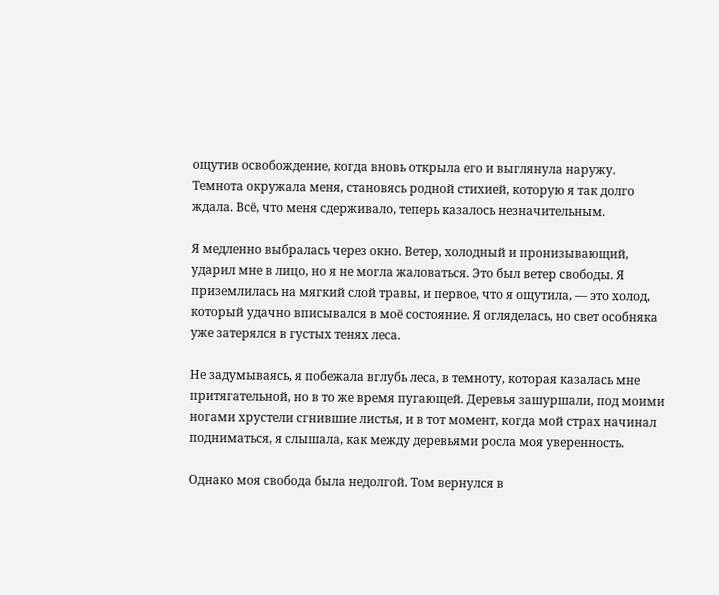ощутив освобождение, когда вновь открыла его и выглянула наружу. Темнота окружала меня, становясь родной стихией, которую я так долго ждала. Всё, что меня сдерживало, теперь казалось незначительным.

Я медленно выбралась через окно. Ветер, холодный и пронизывающий, ударил мне в лицо, но я не могла жаловаться. Это был ветер свободы. Я приземлилась на мягкий слой травы, и первое, что я ощутила, — это холод, который удачно вписывался в моё состояние. Я огляделась, но свет особняка уже затерялся в густых тенях леса.

Не задумываясь, я побежала вглубь леса, в темноту, которая казалась мне притягательной, но в то же время пугающей. Деревья зашуршали, под моими ногами хрустели сгнившие листья, и в тот момент, когда мой страх начинал подниматься, я слышала, как между деревьями росла моя уверенность.

Однако моя свобода была недолгой. Том вернулся в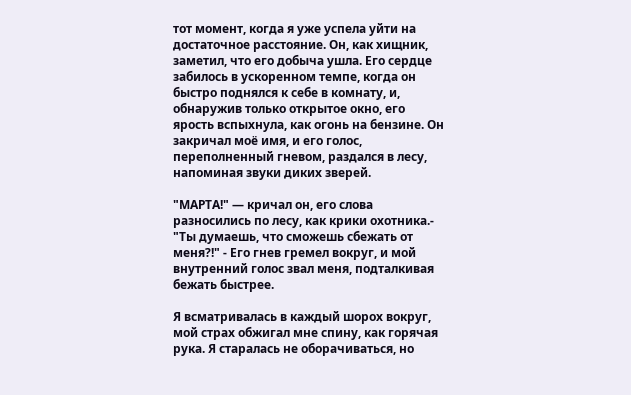тот момент, когда я уже успела уйти на достаточное расстояние. Он, как хищник, заметил, что его добыча ушла. Его сердце забилось в ускоренном темпе, когда он быстро поднялся к себе в комнату, и, обнаружив только открытое окно, его ярость вспыхнула, как огонь на бензине. Он закричал моё имя, и его голос, переполненный гневом, раздался в лесу, напоминая звуки диких зверей.

"МАРТА!" — кричал он, его слова разносились по лесу, как крики охотника.-  "Ты думаешь, что сможешь сбежать от меня?!" - Его гнев гремел вокруг, и мой внутренний голос звал меня, подталкивая бежать быстрее.

Я всматривалась в каждый шорох вокруг, мой страх обжигал мне спину, как горячая рука. Я старалась не оборачиваться, но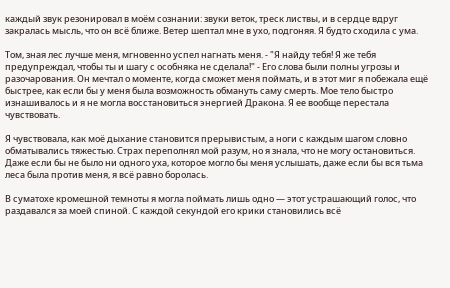каждый звук резонировал в моём сознании: звуки веток, треск листвы, и в сердце вдруг закралась мысль, что он всё ближе. Ветер шептал мне в ухо, подгоняя. Я будто сходила с ума.

Том, зная лес лучше меня, мгновенно успел нагнать меня. - "Я найду тебя! Я же тебя предупреждал, чтобы ты и шагу с особняка не сделала!" - Его слова были полны угрозы и разочарования. Он мечтал о моменте, когда сможет меня поймать, и в этот миг я побежала ещё быстрее, как если бы у меня была возможность обмануть саму смерть. Мое тело быстро изнашивалось и я не могла восстановиться энергией Дракона. Я ее вообще перестала чувствовать.

Я чувствовала, как моё дыхание становится прерывистым, а ноги с каждым шагом словно обматывались тяжестью. Страх переполнял мой разум, но я знала, что не могу остановиться. Даже если бы не было ни одного уха, которое могло бы меня услышать, даже если бы вся тьма леса была против меня, я всё равно боролась.

В суматохе кромешной темноты я могла поймать лишь одно — этот устрашающий голос, что раздавался за моей спиной. С каждой секундой его крики становились всё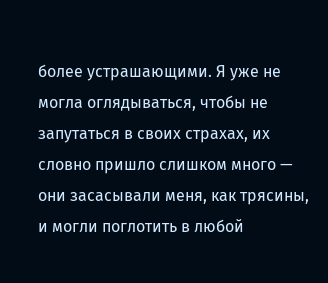более устрашающими. Я уже не могла оглядываться, чтобы не запутаться в своих страхах, их словно пришло слишком много — они засасывали меня, как трясины, и могли поглотить в любой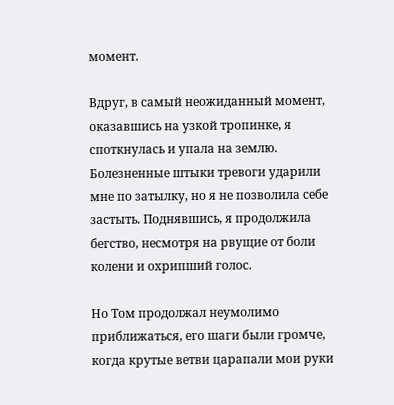момент.

Вдруг, в самый неожиданный момент, оказавшись на узкой тропинке, я споткнулась и упала на землю. Болезненные штыки тревоги ударили мне по затылку, но я не позволила себе застыть. Поднявшись, я продолжила бегство, несмотря на рвущие от боли колени и охрипший голос.

Но Том продолжал неумолимо приближаться, его шаги были громче, когда крутые ветви царапали мои руки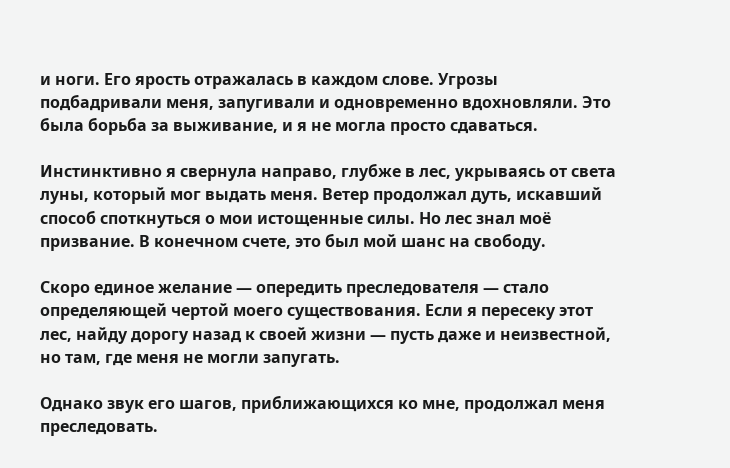и ноги. Его ярость отражалась в каждом слове. Угрозы подбадривали меня, запугивали и одновременно вдохновляли. Это была борьба за выживание, и я не могла просто сдаваться.

Инстинктивно я свернула направо, глубже в лес, укрываясь от света луны, который мог выдать меня. Ветер продолжал дуть, искавший способ споткнуться о мои истощенные силы. Но лес знал моё призвание. В конечном счете, это был мой шанс на свободу.

Скоро единое желание — опередить преследователя — стало определяющей чертой моего существования. Если я пересеку этот лес, найду дорогу назад к своей жизни — пусть даже и неизвестной, но там, где меня не могли запугать.

Однако звук его шагов, приближающихся ко мне, продолжал меня преследовать.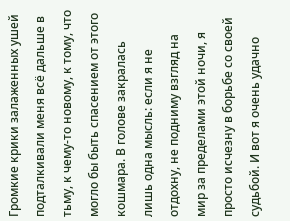Громкие крики залаженных ушей подталкивали меня всё дальше в тьму, к чему-то новому, к тому, что могло бы быть спасением от этого кошмара. В голове закралась лишь одна мысль: если я не отдохну, не подниму взгляд на мир за пределами этой ночи, я просто исчезну в борьбе со своей судьбой. И вот я очень удачно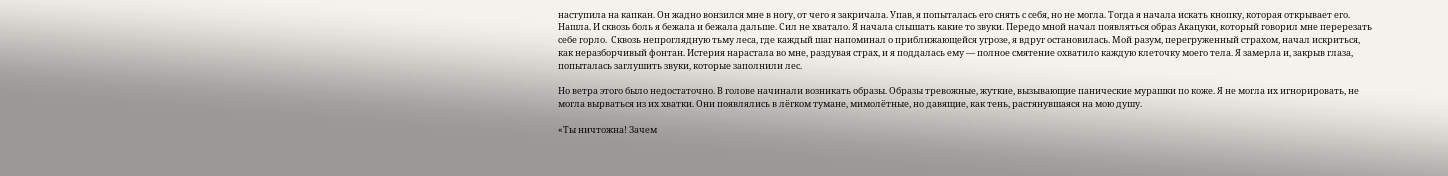наступила на капкан. Он жадно вонзился мне в ногу, от чего я закричала. Упав, я попыталась его снять с себя, но не могла. Тогда я начала искать кнопку, которая открывает его. Нашла. И сквозь боль я бежала и бежала дальше. Сил не хватало. Я начала слышать какие то звуки. Передо мной начал появляться образ Акацуки, который говорил мне перерезать себе горло.  Сквозь непроглядную тьму леса, где каждый шаг напоминал о приближающейся угрозе, я вдруг остановилась. Мой разум, перегруженный страхом, начал искриться, как неразборчивый фонтан. Истерия нарастала во мне, раздувая страх, и я поддалась ему — полное смятение охватило каждую клеточку моего тела. Я замерла и, закрыв глаза, попыталась заглушить звуки, которые заполнили лес.

Но ветра этого было недостаточно. В голове начинали возникать образы. Образы тревожные, жуткие, вызывающие панические мурашки по коже. Я не могла их игнорировать, не могла вырваться из их хватки. Они появлялись в лёгком тумане, мимолётные, но давящие, как тень, растянувшаяся на мою душу.

«Ты ничтожна! Зачем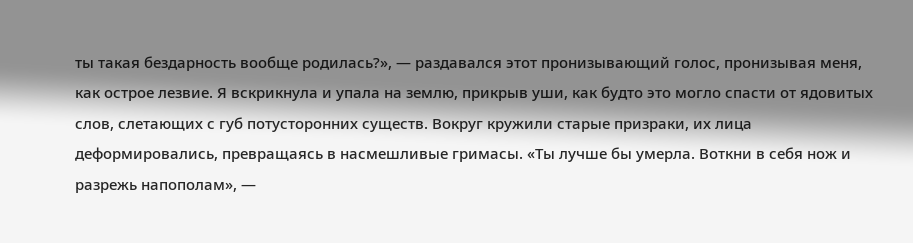ты такая бездарность вообще родилась?», — раздавался этот пронизывающий голос, пронизывая меня, как острое лезвие. Я вскрикнула и упала на землю, прикрыв уши, как будто это могло спасти от ядовитых слов, слетающих с губ потусторонних существ. Вокруг кружили старые призраки, их лица деформировались, превращаясь в насмешливые гримасы. «Ты лучше бы умерла. Воткни в себя нож и  разрежь напополам», —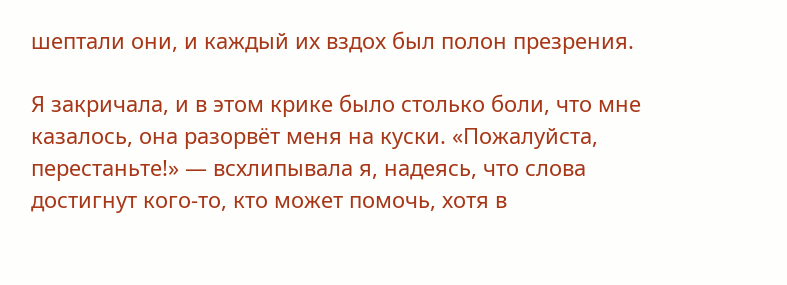шептали они, и каждый их вздох был полон презрения.

Я закричала, и в этом крике было столько боли, что мне казалось, она разорвёт меня на куски. «Пожалуйста, перестаньте!» — всхлипывала я, надеясь, что слова достигнут кого-то, кто может помочь, хотя в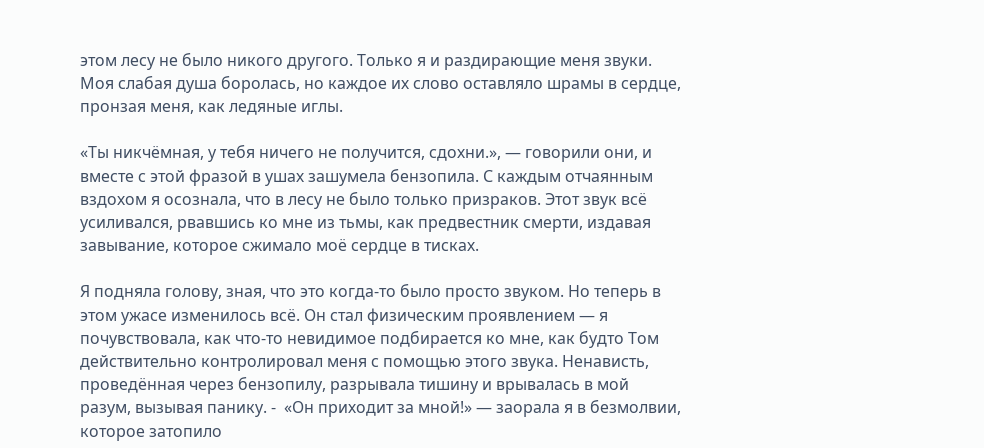этом лесу не было никого другого. Только я и раздирающие меня звуки. Моя слабая душа боролась, но каждое их слово оставляло шрамы в сердце, пронзая меня, как ледяные иглы.

«Ты никчёмная, у тебя ничего не получится, сдохни.», — говорили они, и вместе с этой фразой в ушах зашумела бензопила. С каждым отчаянным вздохом я осознала, что в лесу не было только призраков. Этот звук всё усиливался, рвавшись ко мне из тьмы, как предвестник смерти, издавая завывание, которое сжимало моё сердце в тисках.

Я подняла голову, зная, что это когда-то было просто звуком. Но теперь в этом ужасе изменилось всё. Он стал физическим проявлением — я почувствовала, как что-то невидимое подбирается ко мне, как будто Том действительно контролировал меня с помощью этого звука. Ненависть, проведённая через бензопилу, разрывала тишину и врывалась в мой разум, вызывая панику. -  «Он приходит за мной!» — заорала я в безмолвии, которое затопило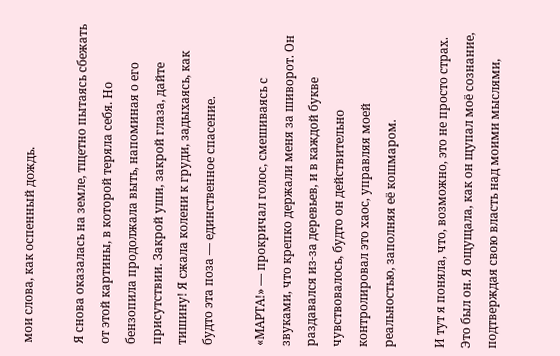мои слова, как оспенный дождь.

Я снова оказалась на земле, тщетно пытаясь сбежать от этой картины, в которой теряла себя. Но бензопила продолжала выть, напоминая о его присутствии. Закрой уши, закрой глаза, дайте тишину! Я сжала колени к груди, задыхаясь, как будто эта поза — единственное спасение.

«МАРТА!» — прокричал голос, смешиваясь с звуками, что крепко держали меня за шиворот. Он раздавался из-за деревьев, и в каждой букве чувствовалось, будто он действительно контролировал это хаос, управляя моей реальностью, заполняя её кошмаром.

И тут я поняла, что, возможно, это не просто страх. Это был он. Я ощущала, как он щупал моё сознание, подтверждая свою власть над моими мыслями,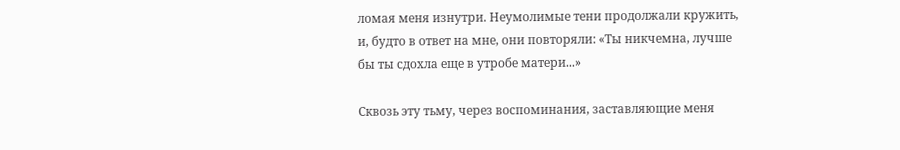ломая меня изнутри. Неумолимые тени продолжали кружить, и, будто в ответ на мне, они повторяли: «Ты никчемна, лучше бы ты сдохла еще в утробе матери...»

Сквозь эту тьму, через воспоминания, заставляющие меня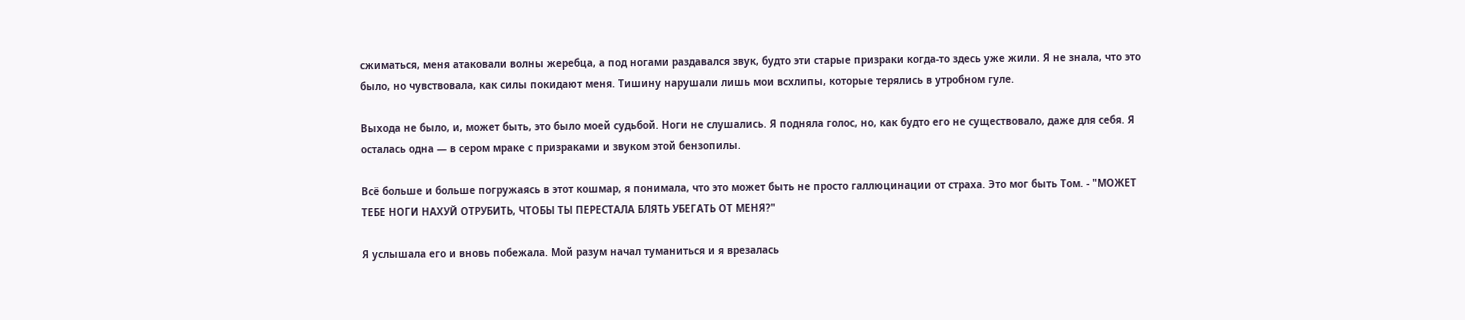сжиматься, меня атаковали волны жеребца, а под ногами раздавался звук, будто эти старые призраки когда-то здесь уже жили. Я не знала, что это было, но чувствовала, как силы покидают меня. Тишину нарушали лишь мои всхлипы, которые терялись в утробном гуле.

Выхода не было, и, может быть, это было моей судьбой. Ноги не слушались. Я подняла голос, но, как будто его не существовало, даже для себя. Я осталась одна — в сером мраке с призраками и звуком этой бензопилы.

Всё больше и больше погружаясь в этот кошмар, я понимала, что это может быть не просто галлюцинации от страха. Это мог быть Том. - "МОЖЕТ ТЕБЕ НОГИ НАХУЙ ОТРУБИТЬ, ЧТОБЫ ТЫ ПЕРЕСТАЛА БЛЯТЬ УБЕГАТЬ ОТ МЕНЯ?"

Я услышала его и вновь побежала. Мой разум начал туманиться и я врезалась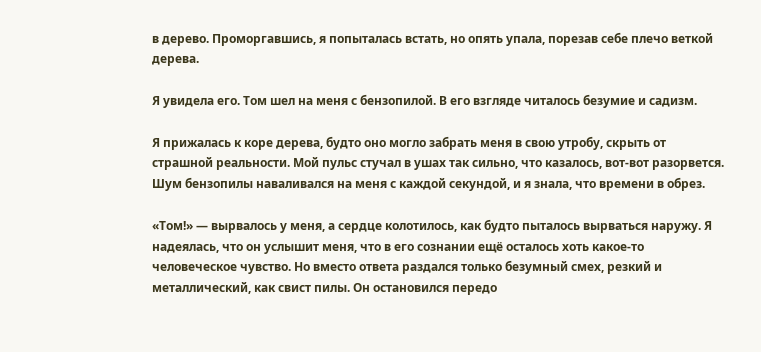в дерево. Проморгавшись, я попыталась встать, но опять упала, порезав себе плечо веткой дерева.

Я увидела его. Том шел на меня с бензопилой. В его взгляде читалось безумие и садизм.

Я прижалась к коре дерева, будто оно могло забрать меня в свою утробу, скрыть от страшной реальности. Мой пульс стучал в ушах так сильно, что казалось, вот-вот разорвется. Шум бензопилы наваливался на меня с каждой секундой, и я знала, что времени в обрез.

«Том!» — вырвалось у меня, а сердце колотилось, как будто пыталось вырваться наружу. Я надеялась, что он услышит меня, что в его сознании ещё осталось хоть какое-то человеческое чувство. Но вместо ответа раздался только безумный смех, резкий и металлический, как свист пилы. Он остановился передо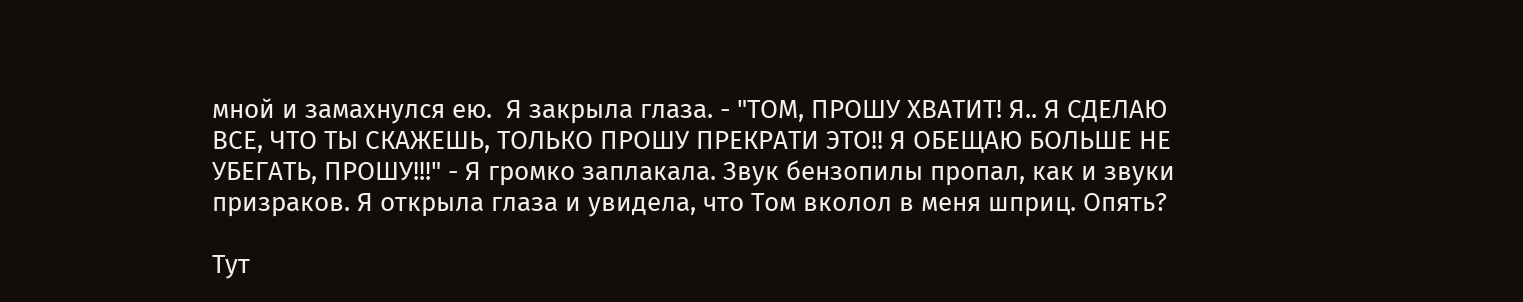мной и замахнулся ею.  Я закрыла глаза. - "ТОМ, ПРОШУ ХВАТИТ! Я.. Я СДЕЛАЮ ВСЕ, ЧТО ТЫ СКАЖЕШЬ, ТОЛЬКО ПРОШУ ПРЕКРАТИ ЭТО!! Я ОБЕЩАЮ БОЛЬШЕ НЕ УБЕГАТЬ, ПРОШУ!!!" - Я громко заплакала. Звук бензопилы пропал, как и звуки призраков. Я открыла глаза и увидела, что Том вколол в меня шприц. Опять?

Тут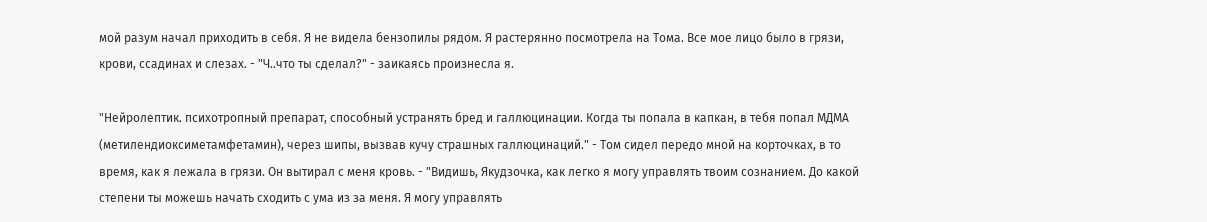мой разум начал приходить в себя. Я не видела бензопилы рядом. Я растерянно посмотрела на Тома. Все мое лицо было в грязи, крови, ссадинах и слезах. - "Ч..что ты сделал?" - заикаясь произнесла я.

"Нейролептик. психотропный препарат, способный устранять бред и галлюцинации. Когда ты попала в капкан, в тебя попал МДМА (метилендиоксиметамфетамин), через шипы, вызвав кучу страшных галлюцинаций." - Том сидел передо мной на корточках, в то время, как я лежала в грязи. Он вытирал с меня кровь. - "Видишь, Якудзочка, как легко я могу управлять твоим сознанием. До какой степени ты можешь начать сходить с ума из за меня. Я могу управлять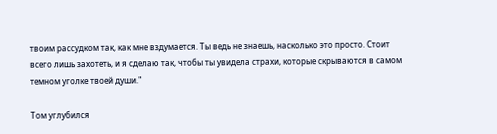твоим рассудком так, как мне вздумается. Ты ведь не знаешь, насколько это просто. Стоит всего лишь захотеть, и я сделаю так, чтобы ты увидела страхи, которые скрываются в самом темном уголке твоей души."

Том углубился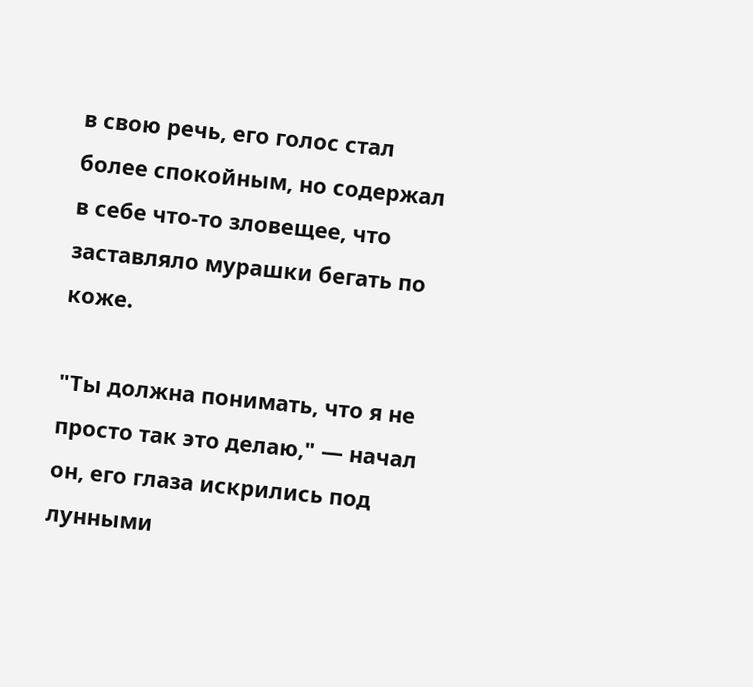в свою речь, его голос стал более спокойным, но содержал в себе что-то зловещее, что заставляло мурашки бегать по коже.

"Ты должна понимать, что я не просто так это делаю," — начал он, его глаза искрились под лунными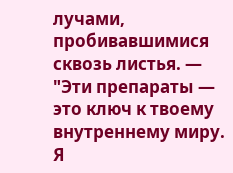лучами, пробивавшимися сквозь листья. —  "Эти препараты — это ключ к твоему внутреннему миру. Я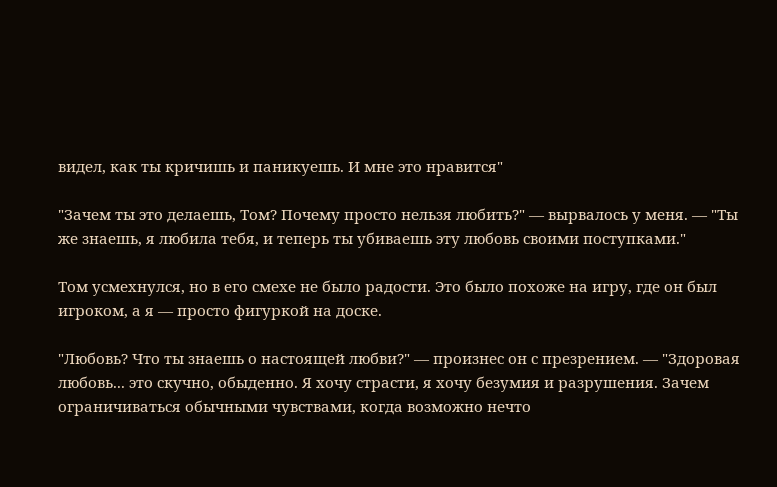видел, как ты кричишь и паникуешь. И мне это нравится"

"Зачем ты это делаешь, Том? Почему просто нельзя любить?" — вырвалось у меня. — "Ты же знаешь, я любила тебя, и теперь ты убиваешь эту любовь своими поступками."

Том усмехнулся, но в его смехе не было радости. Это было похоже на игру, где он был игроком, а я — просто фигуркой на доске.

"Любовь? Что ты знаешь о настоящей любви?" — произнес он с презрением. — "Здоровая любовь... это скучно, обыденно. Я хочу страсти, я хочу безумия и разрушения. Зачем ограничиваться обычными чувствами, когда возможно нечто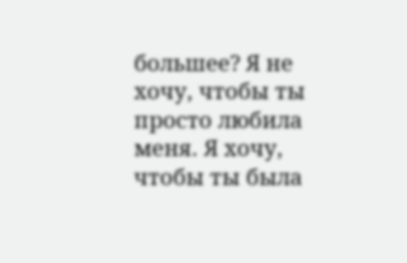большее? Я не хочу, чтобы ты просто любила меня. Я хочу, чтобы ты была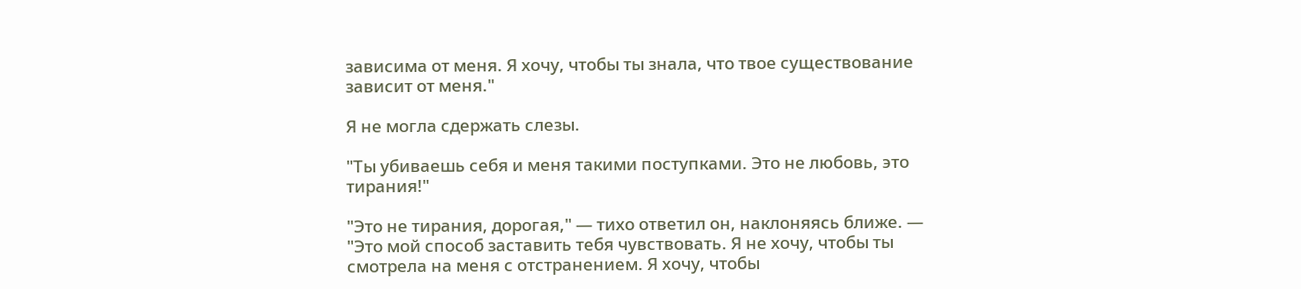зависима от меня. Я хочу, чтобы ты знала, что твое существование зависит от меня."

Я не могла сдержать слезы.

"Ты убиваешь себя и меня такими поступками. Это не любовь, это тирания!"

"Это не тирания, дорогая," — тихо ответил он, наклоняясь ближе. — "Это мой способ заставить тебя чувствовать. Я не хочу, чтобы ты смотрела на меня с отстранением. Я хочу, чтобы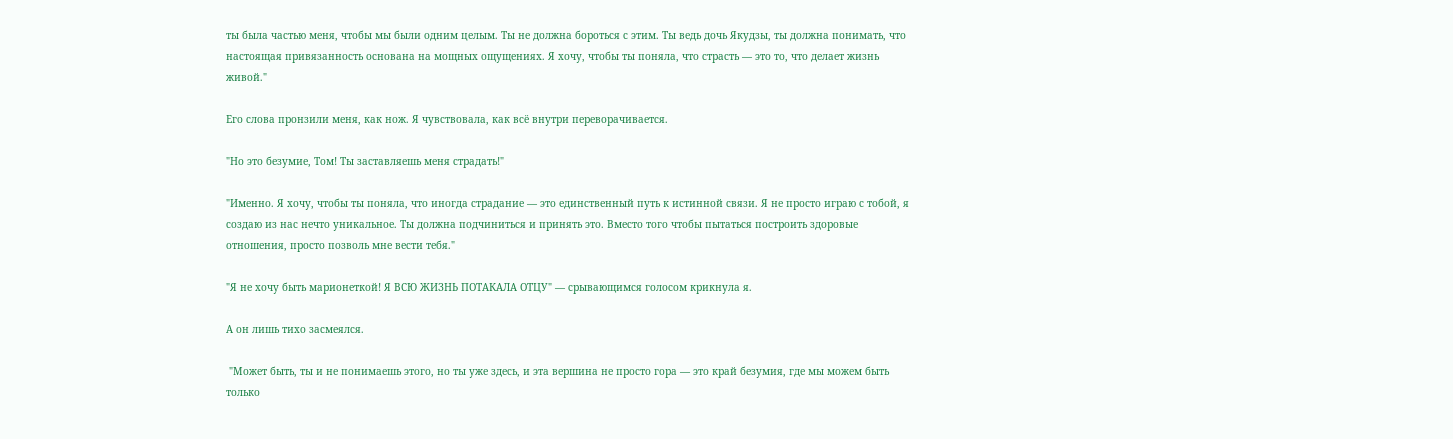ты была частью меня, чтобы мы были одним целым. Ты не должна бороться с этим. Ты ведь дочь Якудзы, ты должна понимать, что настоящая привязанность основана на мощных ощущениях. Я хочу, чтобы ты поняла, что страсть — это то, что делает жизнь живой."

Его слова пронзили меня, как нож. Я чувствовала, как всё внутри переворачивается.

"Но это безумие, Том! Ты заставляешь меня страдать!"

"Именно. Я хочу, чтобы ты поняла, что иногда страдание — это единственный путь к истинной связи. Я не просто играю с тобой, я создаю из нас нечто уникальное. Ты должна подчиниться и принять это. Вместо того чтобы пытаться построить здоровые отношения, просто позволь мне вести тебя."

"Я не хочу быть марионеткой! Я ВСЮ ЖИЗНЬ ПОТАКАЛА ОТЦУ" — срывающимся голосом крикнула я.

А он лишь тихо засмеялся.

 "Может быть, ты и не понимаешь этого, но ты уже здесь, и эта вершина не просто гора — это край безумия, где мы можем быть только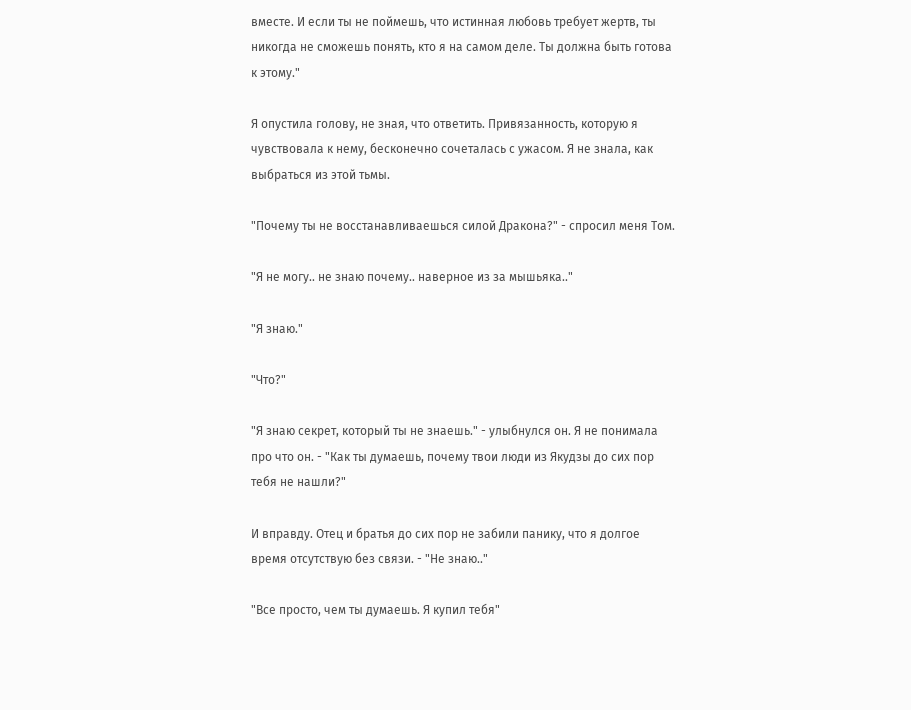вместе. И если ты не поймешь, что истинная любовь требует жертв, ты никогда не сможешь понять, кто я на самом деле. Ты должна быть готова к этому."

Я опустила голову, не зная, что ответить. Привязанность, которую я чувствовала к нему, бесконечно сочеталась с ужасом. Я не знала, как выбраться из этой тьмы.

"Почему ты не восстанавливаешься силой Дракона?" - спросил меня Том.

"Я не могу.. не знаю почему.. наверное из за мышьяка.."

"Я знаю."

"Что?"

"Я знаю секрет, который ты не знаешь." - улыбнулся он. Я не понимала про что он. - "Как ты думаешь, почему твои люди из Якудзы до сих пор тебя не нашли?"

И вправду. Отец и братья до сих пор не забили панику, что я долгое время отсутствую без связи. - "Не знаю.."

"Все просто, чем ты думаешь. Я купил тебя"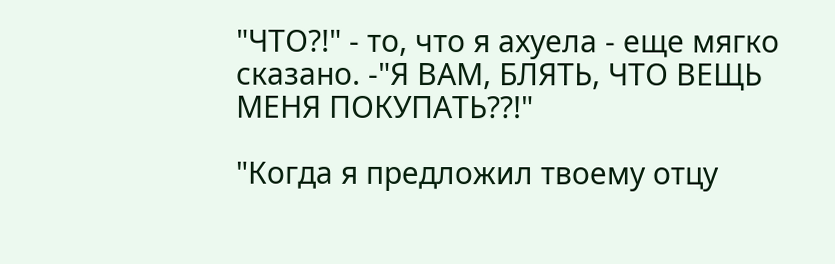"ЧТО?!" - то, что я ахуела - еще мягко сказано. -"Я ВАМ, БЛЯТЬ, ЧТО ВЕЩЬ МЕНЯ ПОКУПАТЬ??!"

"Когда я предложил твоему отцу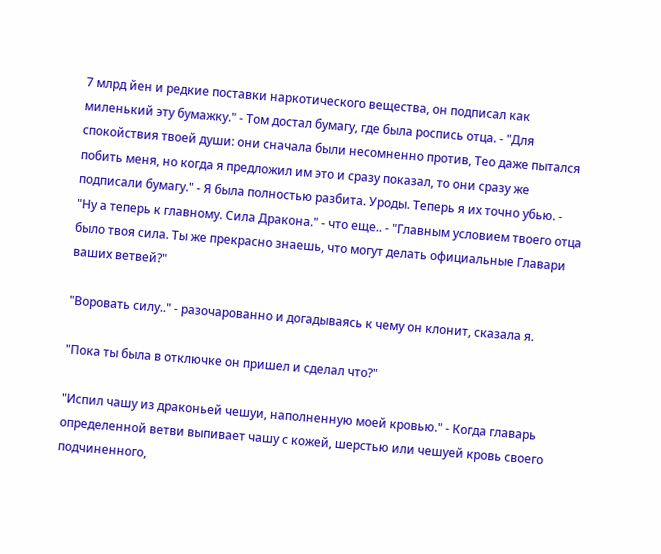7 млрд йен и редкие поставки наркотического вещества, он подписал как миленький эту бумажку." - Том достал бумагу, где была роспись отца. - "Для спокойствия твоей души: они сначала были несомненно против, Тео даже пытался побить меня, но когда я предложил им это и сразу показал, то они сразу же подписали бумагу." - Я была полностью разбита. Уроды. Теперь я их точно убью. - "Ну а теперь к главному. Сила Дракона." - что еще.. - "Главным условием твоего отца было твоя сила. Ты же прекрасно знаешь, что могут делать официальные Главари ваших ветвей?"

"Воровать силу.." - разочарованно и догадываясь к чему он клонит, сказала я.

"Пока ты была в отключке он пришел и сделал что?"

"Испил чашу из драконьей чешуи, наполненную моей кровью." - Когда главарь определенной ветви выпивает чашу с кожей, шерстью или чешуей кровь своего подчиненного,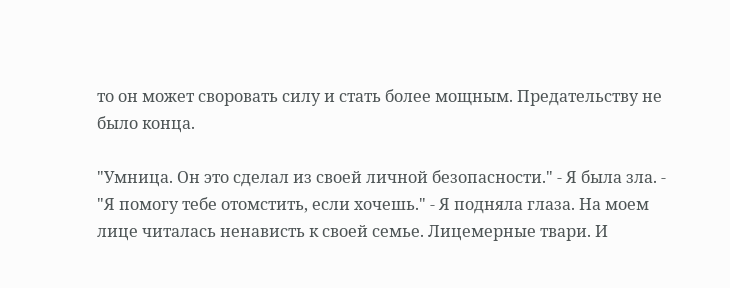то он может своровать силу и стать более мощным. Предательству не было конца.

"Умница. Он это сделал из своей личной безопасности." - Я была зла. - "Я помогу тебе отомстить, если хочешь." - Я подняла глаза. На моем лице читалась ненависть к своей семье. Лицемерные твари. И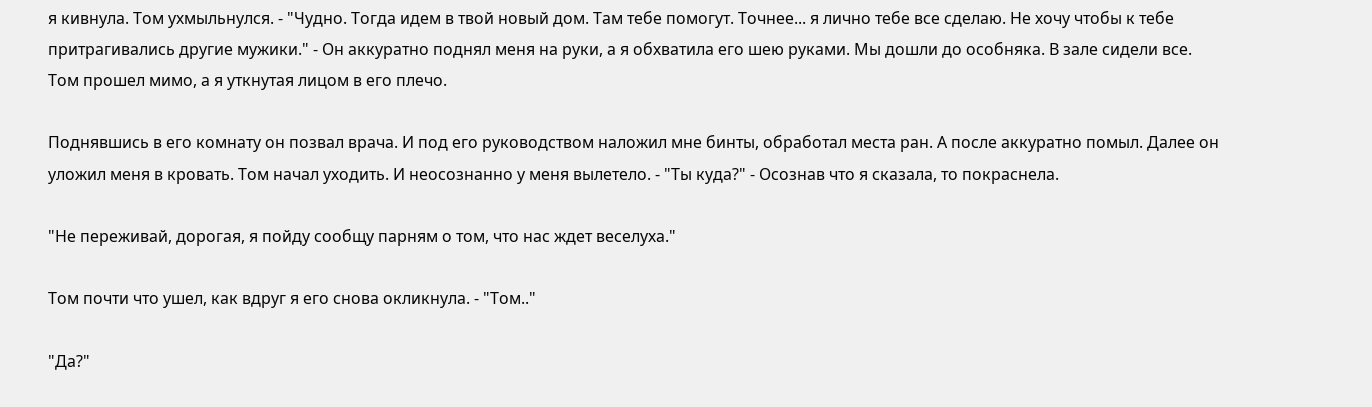я кивнула. Том ухмыльнулся. - "Чудно. Тогда идем в твой новый дом. Там тебе помогут. Точнее... я лично тебе все сделаю. Не хочу чтобы к тебе притрагивались другие мужики." - Он аккуратно поднял меня на руки, а я обхватила его шею руками. Мы дошли до особняка. В зале сидели все. Том прошел мимо, а я уткнутая лицом в его плечо.

Поднявшись в его комнату он позвал врача. И под его руководством наложил мне бинты, обработал места ран. А после аккуратно помыл. Далее он уложил меня в кровать. Том начал уходить. И неосознанно у меня вылетело. - "Ты куда?" - Осознав что я сказала, то покраснела.

"Не переживай, дорогая, я пойду сообщу парням о том, что нас ждет веселуха."

Том почти что ушел, как вдруг я его снова окликнула. - "Том.."

"Да?"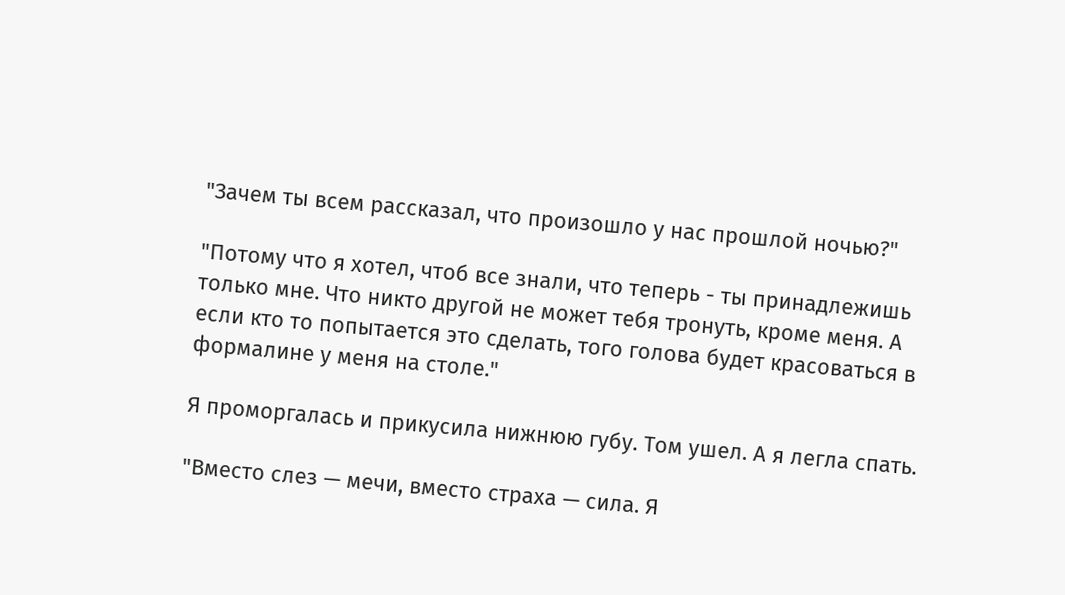"Зачем ты всем рассказал, что произошло у нас прошлой ночью?"

"Потому что я хотел, чтоб все знали, что теперь - ты принадлежишь только мне. Что никто другой не может тебя тронуть, кроме меня. А если кто то попытается это сделать, того голова будет красоваться в формалине у меня на столе."

Я проморгалась и прикусила нижнюю губу. Том ушел. А я легла спать.

"Вместо слез — мечи, вместо страха — сила. Я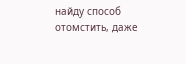найду способ отомстить, даже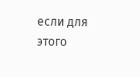если для этого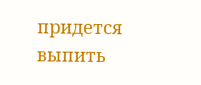придется выпить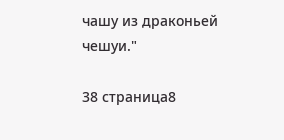чашу из драконьей чешуи."

38 страница8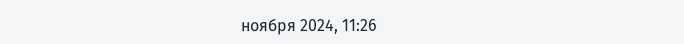ноября 2024, 11:26